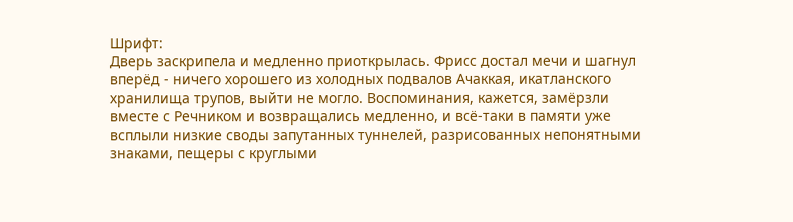Шрифт:
Дверь заскрипела и медленно приоткрылась. Фрисс достал мечи и шагнул вперёд - ничего хорошего из холодных подвалов Ачаккая, икатланского хранилища трупов, выйти не могло. Воспоминания, кажется, замёрзли вместе с Речником и возвращались медленно, и всё-таки в памяти уже всплыли низкие своды запутанных туннелей, разрисованных непонятными знаками, пещеры с круглыми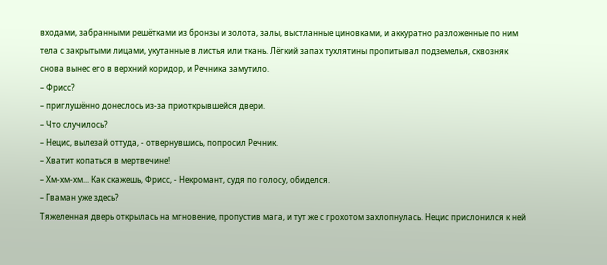входами, забранными решётками из бронзы и золота, залы, выстланные циновками, и аккуратно разложенные по ним тела с закрытыми лицами, укутанные в листья или ткань. Лёгкий запах тухлятины пропитывал подземелья, сквозняк снова вынес его в верхний коридор, и Речника замутило.
– Фрисс?
– приглушённо донеслось из-за приоткрывшейся двери.
– Что случилось?
– Нецис, вылезай оттуда, - отвернувшись, попросил Речник.
– Хватит копаться в мертвечине!
– Хм-хм-хм... Как скажешь, Фрисс, - Некромант, судя по голосу, обиделся.
– Гваман уже здесь?
Тяжеленная дверь открылась на мгновение, пропустив мага, и тут же с грохотом захлопнулась. Нецис прислонился к ней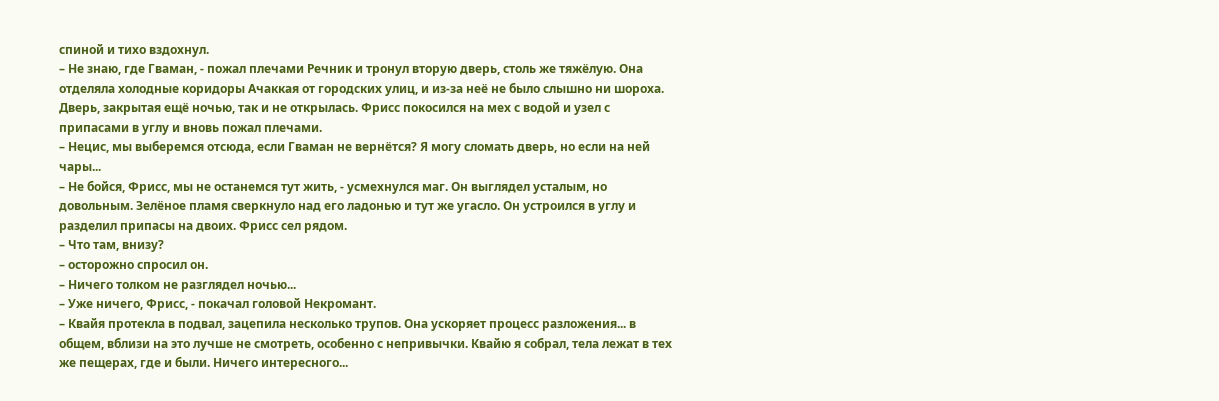спиной и тихо вздохнул.
– Не знаю, где Гваман, - пожал плечами Речник и тронул вторую дверь, столь же тяжёлую. Она отделяла холодные коридоры Ачаккая от городских улиц, и из-за неё не было слышно ни шороха.
Дверь, закрытая ещё ночью, так и не открылась. Фрисс покосился на мех с водой и узел с припасами в углу и вновь пожал плечами.
– Нецис, мы выберемся отсюда, если Гваман не вернётся? Я могу сломать дверь, но если на ней чары...
– Не бойся, Фрисс, мы не останемся тут жить, - усмехнулся маг. Он выглядел усталым, но довольным. Зелёное пламя сверкнуло над его ладонью и тут же угасло. Он устроился в углу и разделил припасы на двоих. Фрисс сел рядом.
– Что там, внизу?
– осторожно спросил он.
– Ничего толком не разглядел ночью...
– Уже ничего, Фрисс, - покачал головой Некромант.
– Квайя протекла в подвал, зацепила несколько трупов. Она ускоряет процесс разложения... в общем, вблизи на это лучше не смотреть, особенно с непривычки. Квайю я собрал, тела лежат в тех же пещерах, где и были. Ничего интересного...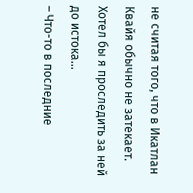не считая того, что в Икатлан Квайя обычно не затекает. Хотел бы я проследить за ней до истока...
– Что-то в последние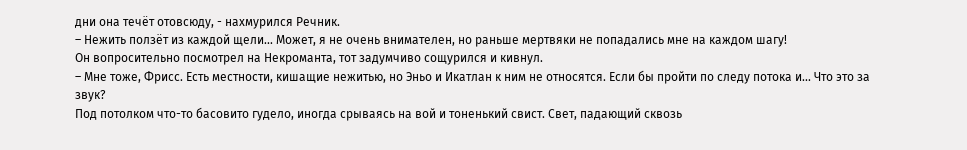дни она течёт отовсюду, - нахмурился Речник.
– Нежить ползёт из каждой щели... Может, я не очень внимателен, но раньше мертвяки не попадались мне на каждом шагу!
Он вопросительно посмотрел на Некроманта, тот задумчиво сощурился и кивнул.
– Мне тоже, Фрисс. Есть местности, кишащие нежитью, но Эньо и Икатлан к ним не относятся. Если бы пройти по следу потока и... Что это за звук?
Под потолком что-то басовито гудело, иногда срываясь на вой и тоненький свист. Свет, падающий сквозь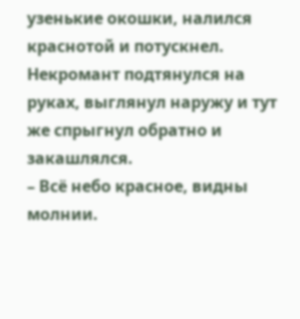узенькие окошки, налился краснотой и потускнел.
Некромант подтянулся на руках, выглянул наружу и тут же спрыгнул обратно и закашлялся.
– Всё небо красное, видны молнии.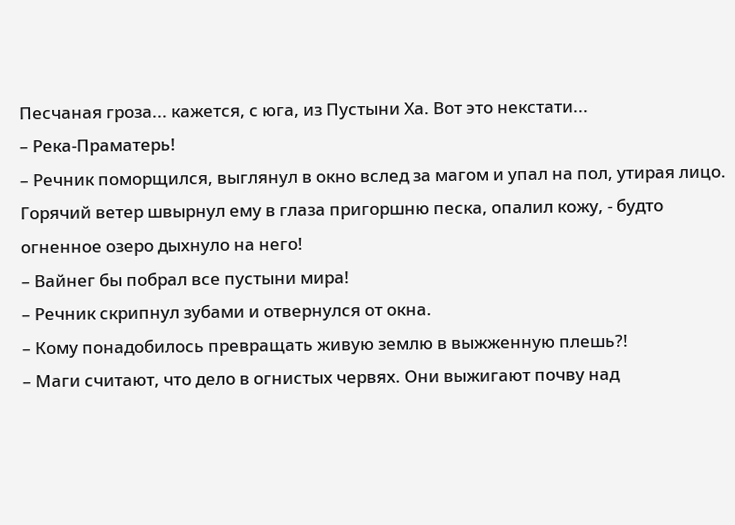Песчаная гроза... кажется, с юга, из Пустыни Ха. Вот это некстати...
– Река-Праматерь!
– Речник поморщился, выглянул в окно вслед за магом и упал на пол, утирая лицо. Горячий ветер швырнул ему в глаза пригоршню песка, опалил кожу, - будто огненное озеро дыхнуло на него!
– Вайнег бы побрал все пустыни мира!
– Речник скрипнул зубами и отвернулся от окна.
– Кому понадобилось превращать живую землю в выжженную плешь?!
– Маги считают, что дело в огнистых червях. Они выжигают почву над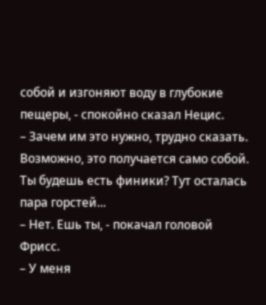собой и изгоняют воду в глубокие пещеры, - спокойно сказал Нецис.
– Зачем им это нужно, трудно сказать. Возможно, это получается само собой. Ты будешь есть финики? Тут осталась пара горстей...
– Нет. Ешь ты, - покачал головой Фрисс.
– У меня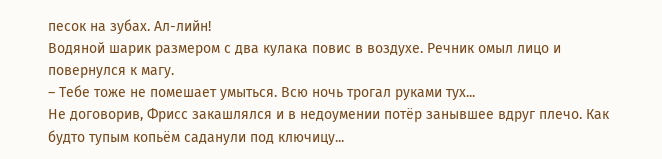песок на зубах. Ал-лийн!
Водяной шарик размером с два кулака повис в воздухе. Речник омыл лицо и повернулся к магу.
– Тебе тоже не помешает умыться. Всю ночь трогал руками тух...
Не договорив, Фрисс закашлялся и в недоумении потёр занывшее вдруг плечо. Как будто тупым копьём саданули под ключицу...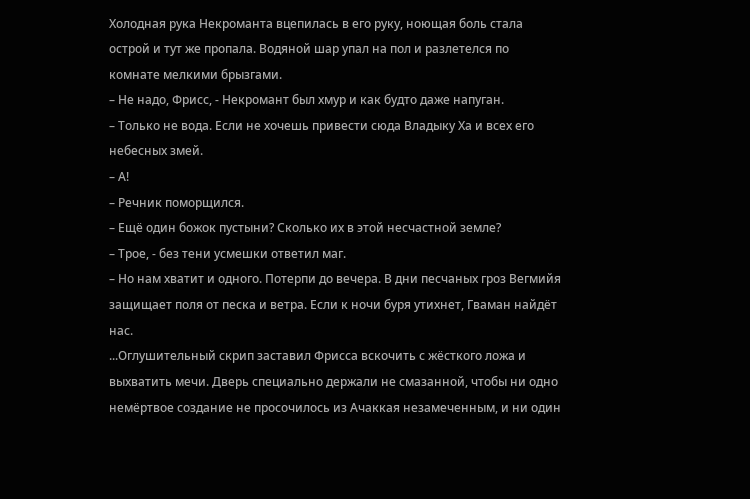Холодная рука Некроманта вцепилась в его руку, ноющая боль стала острой и тут же пропала. Водяной шар упал на пол и разлетелся по комнате мелкими брызгами.
– Не надо, Фрисс, - Некромант был хмур и как будто даже напуган.
– Только не вода. Если не хочешь привести сюда Владыку Ха и всех его небесных змей.
– А!
– Речник поморщился.
– Ещё один божок пустыни? Сколько их в этой несчастной земле?
– Трое, - без тени усмешки ответил маг.
– Но нам хватит и одного. Потерпи до вечера. В дни песчаных гроз Вегмийя защищает поля от песка и ветра. Если к ночи буря утихнет, Гваман найдёт нас.
...Оглушительный скрип заставил Фрисса вскочить с жёсткого ложа и выхватить мечи. Дверь специально держали не смазанной, чтобы ни одно немёртвое создание не просочилось из Ачаккая незамеченным, и ни один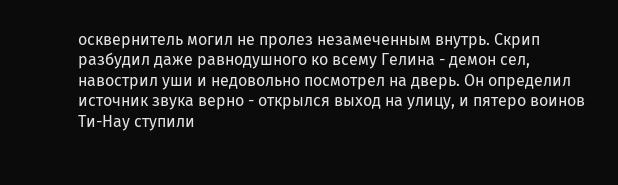осквернитель могил не пролез незамеченным внутрь. Скрип разбудил даже равнодушного ко всему Гелина - демон сел, навострил уши и недовольно посмотрел на дверь. Он определил источник звука верно - открылся выход на улицу, и пятеро воинов Ти-Нау ступили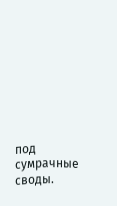под сумрачные своды.